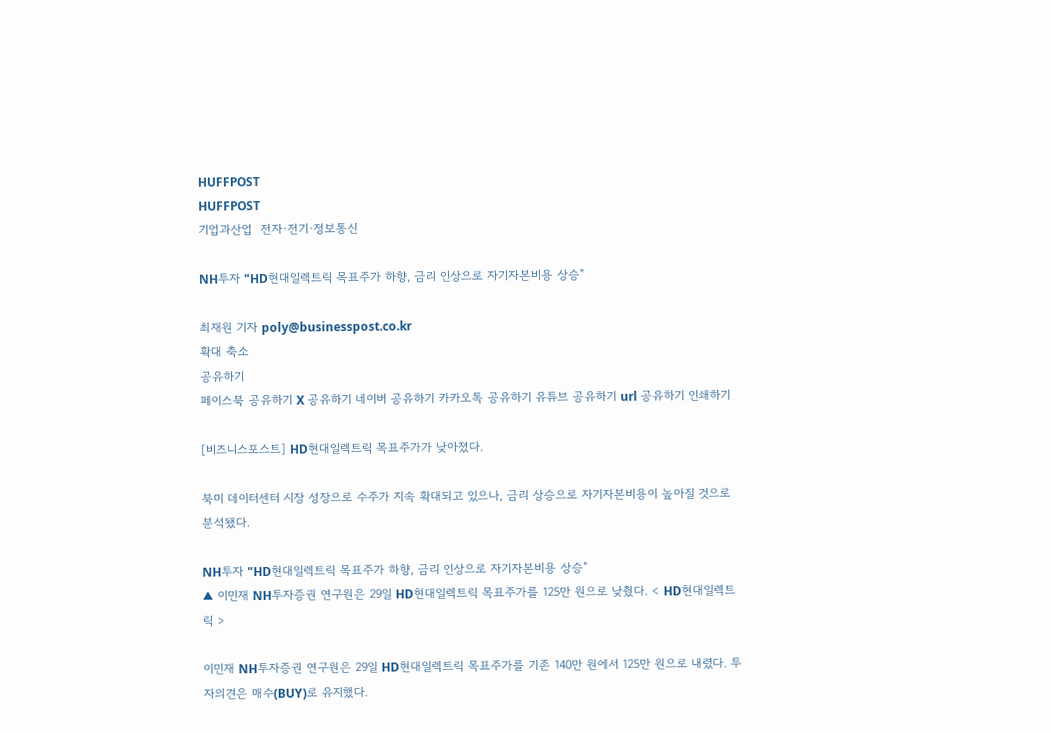HUFFPOST
HUFFPOST
기업과산업  전자·전기·정보통신

NH투자 "HD현대일렉트릭 목표주가 하향, 금리 인상으로 자기자본비용 상승"

최재원 기자 poly@businesspost.co.kr
확대 축소
공유하기
페이스북 공유하기 X 공유하기 네이버 공유하기 카카오톡 공유하기 유튜브 공유하기 url 공유하기 인쇄하기

[비즈니스포스트] HD현대일렉트릭 목표주가가 낮아졌다.

북미 데이터센터 시장 성장으로 수주가 지속 확대되고 있으나, 금리 상승으로 자기자본비용이 높아질 것으로 분석됐다.

NH투자 "HD현대일렉트릭 목표주가 하향, 금리 인상으로 자기자본비용 상승"
▲ 이민재 NH투자증권 연구원은 29일 HD현대일렉트릭 목표주가를 125만 원으로 낮췄다. < HD현대일렉트릭 >

이민재 NH투자증권 연구원은 29일 HD현대일렉트릭 목표주가를 기존 140만 원에서 125만 원으로 내렸다. 투자의견은 매수(BUY)로 유지했다.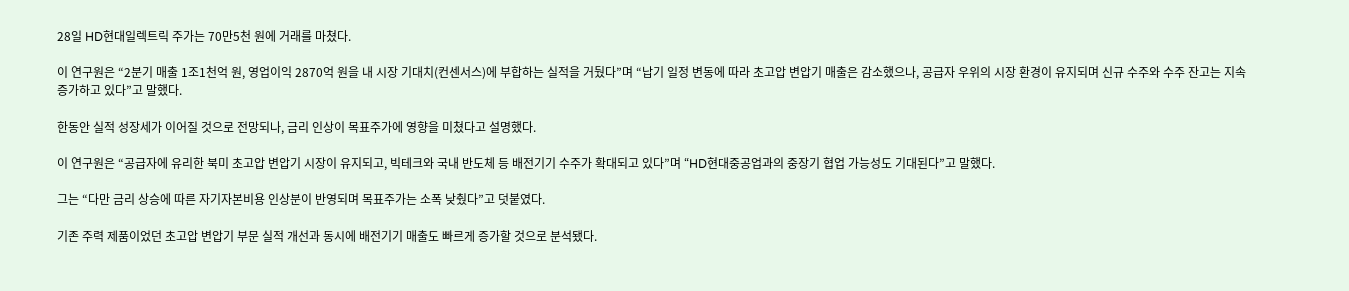28일 HD현대일렉트릭 주가는 70만5천 원에 거래를 마쳤다.

이 연구원은 “2분기 매출 1조1천억 원, 영업이익 2870억 원을 내 시장 기대치(컨센서스)에 부합하는 실적을 거뒀다”며 “납기 일정 변동에 따라 초고압 변압기 매출은 감소했으나, 공급자 우위의 시장 환경이 유지되며 신규 수주와 수주 잔고는 지속 증가하고 있다”고 말했다.

한동안 실적 성장세가 이어질 것으로 전망되나, 금리 인상이 목표주가에 영향을 미쳤다고 설명했다.

이 연구원은 “공급자에 유리한 북미 초고압 변압기 시장이 유지되고, 빅테크와 국내 반도체 등 배전기기 수주가 확대되고 있다”며 “HD현대중공업과의 중장기 협업 가능성도 기대된다”고 말했다.

그는 “다만 금리 상승에 따른 자기자본비용 인상분이 반영되며 목표주가는 소폭 낮췄다”고 덧붙였다.

기존 주력 제품이었던 초고압 변압기 부문 실적 개선과 동시에 배전기기 매출도 빠르게 증가할 것으로 분석됐다.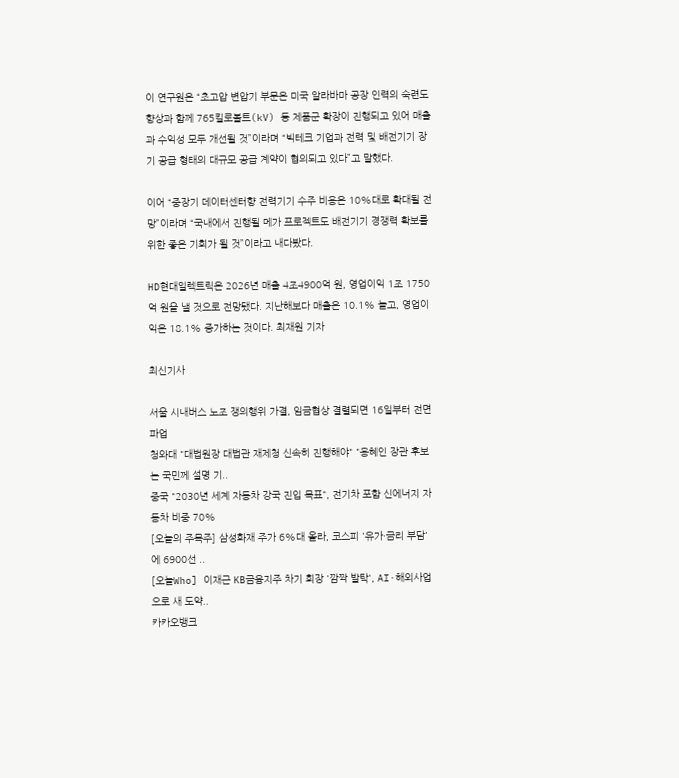이 연구원은 “초고압 변압기 부문은 미국 알라바마 공장 인력의 숙련도 향상과 함께 765킬로볼트(kV) 등 제품군 확장이 진행되고 있어 매출과 수익성 모두 개선될 것”이라며 “빅테크 기업과 전력 및 배전기기 장기 공급 형태의 대규모 공급 계약이 협의되고 있다”고 말했다.

이어 “중장기 데이터센터향 전력기기 수주 비용은 10%대로 확대될 전망”이라며 “국내에서 진행될 메가 프로젝트도 배전기기 경쟁력 확보를 위한 좋은 기회가 될 것”이라고 내다봤다.

HD현대일렉트릭은 2026년 매출 4조4900억 원, 영업이익 1조 1750억 원을 낼 것으로 전망됐다. 지난해보다 매출은 10.1% 늘고, 영업이익은 18.1% 증가하는 것이다. 최재원 기자

최신기사

서울 시내버스 노조 쟁의행위 가결, 임금협상 결렬되면 16일부터 전면 파업
청와대 "대법원장 대법관 재제청 신속히 진행해야" "용혜인 장관 후보는 국민께 설명 기..
중국 "2030년 세계 자동차 강국 진입 목표", 전기차 포함 신에너지 자동차 비중 70%
[오늘의 주목주] 삼성화재 주가 6%대 올라, 코스피 '유가·금리 부담'에 6900선 ..
[오늘Who] 이재근 KB금융지주 차기 회장 '깜짝 발탁', AI·해외사업으로 새 도약..
카카오뱅크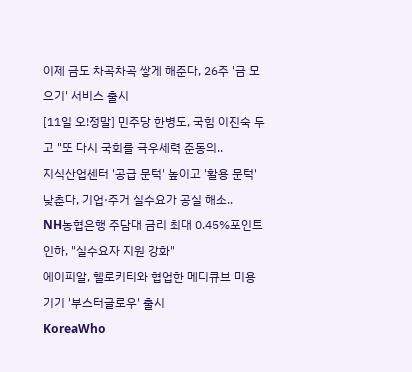이제 금도 차곡차곡 쌓게 해준다, 26주 '금 모으기' 서비스 출시
[11일 오!정말] 민주당 한병도, 국힘 이진숙 두고 "또 다시 국회를 극우세력 준동의..
지식산업센터 '공급 문턱' 높이고 '활용 문턱' 낮춘다, 기업·주거 실수요가 공실 해소..
NH농협은행 주담대 금리 최대 0.45%포인트 인하, "실수요자 지원 강화"
에이피알, 헬로키티와 협업한 메디큐브 미용기기 '부스터글로우' 출시
KoreaWho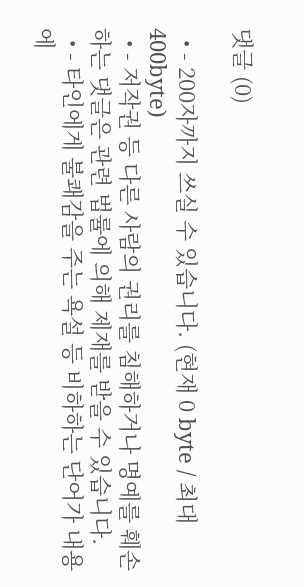댓글 (0)

  • - 200자까지 쓰실 수 있습니다. (현재 0 byte / 최대 400byte)
  • - 저작권 등 다른 사람의 권리를 침해하거나 명예를 훼손하는 댓글은 관련 법률에 의해 제재를 받을 수 있습니다.
  • - 타인에게 불쾌감을 주는 욕설 등 비하하는 단어가 내용에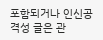포함되거나 인신공격성 글은 관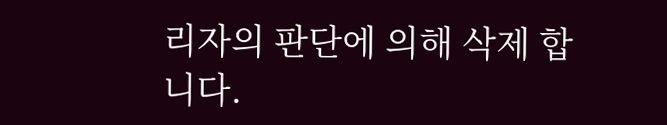리자의 판단에 의해 삭제 합니다.